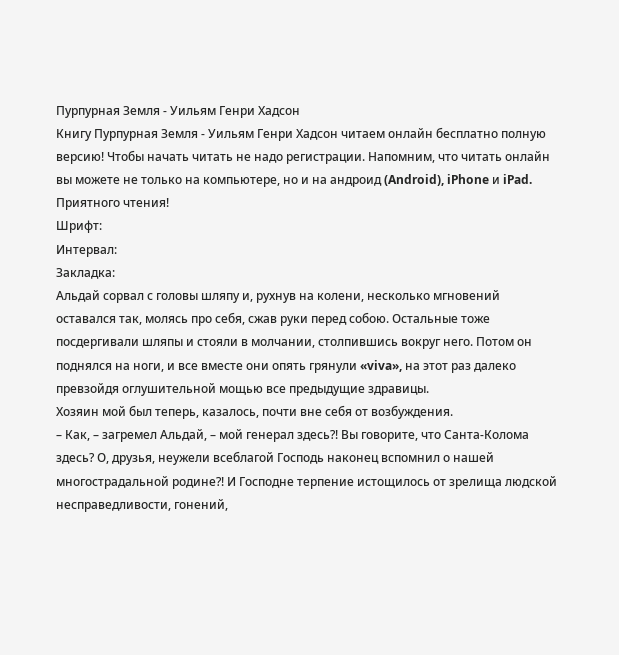Пурпурная Земля - Уильям Генри Хадсон
Книгу Пурпурная Земля - Уильям Генри Хадсон читаем онлайн бесплатно полную версию! Чтобы начать читать не надо регистрации. Напомним, что читать онлайн вы можете не только на компьютере, но и на андроид (Android), iPhone и iPad. Приятного чтения!
Шрифт:
Интервал:
Закладка:
Альдай сорвал с головы шляпу и, рухнув на колени, несколько мгновений оставался так, молясь про себя, сжав руки перед собою. Остальные тоже посдергивали шляпы и стояли в молчании, столпившись вокруг него. Потом он поднялся на ноги, и все вместе они опять грянули «viva», на этот раз далеко превзойдя оглушительной мощью все предыдущие здравицы.
Хозяин мой был теперь, казалось, почти вне себя от возбуждения.
– Как, – загремел Альдай, – мой генерал здесь?! Вы говорите, что Санта-Колома здесь? О, друзья, неужели всеблагой Господь наконец вспомнил о нашей многострадальной родине?! И Господне терпение истощилось от зрелища людской несправедливости, гонений,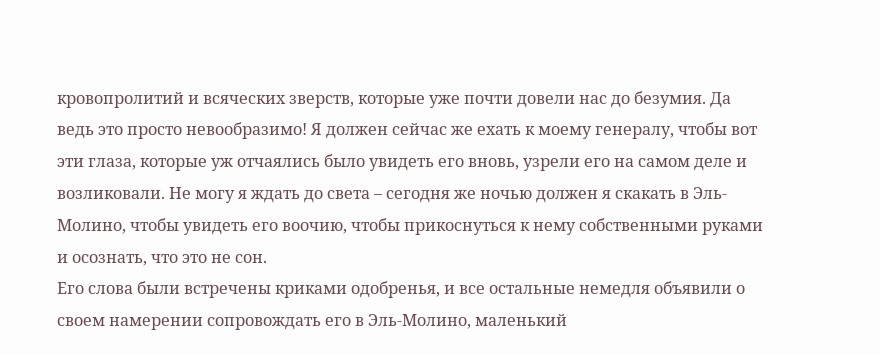кровопролитий и всяческих зверств, которые уже почти довели нас до безумия. Да ведь это просто невообразимо! Я должен сейчас же ехать к моему генералу, чтобы вот эти глаза, которые уж отчаялись было увидеть его вновь, узрели его на самом деле и возликовали. Не могу я ждать до света – сегодня же ночью должен я скакать в Эль-Молино, чтобы увидеть его воочию, чтобы прикоснуться к нему собственными руками и осознать, что это не сон.
Его слова были встречены криками одобренья, и все остальные немедля объявили о своем намерении сопровождать его в Эль-Молино, маленький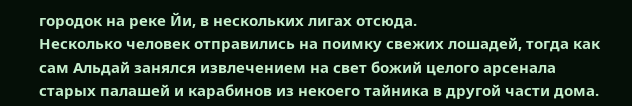городок на реке Йи, в нескольких лигах отсюда.
Несколько человек отправились на поимку свежих лошадей, тогда как сам Альдай занялся извлечением на свет божий целого арсенала старых палашей и карабинов из некоего тайника в другой части дома.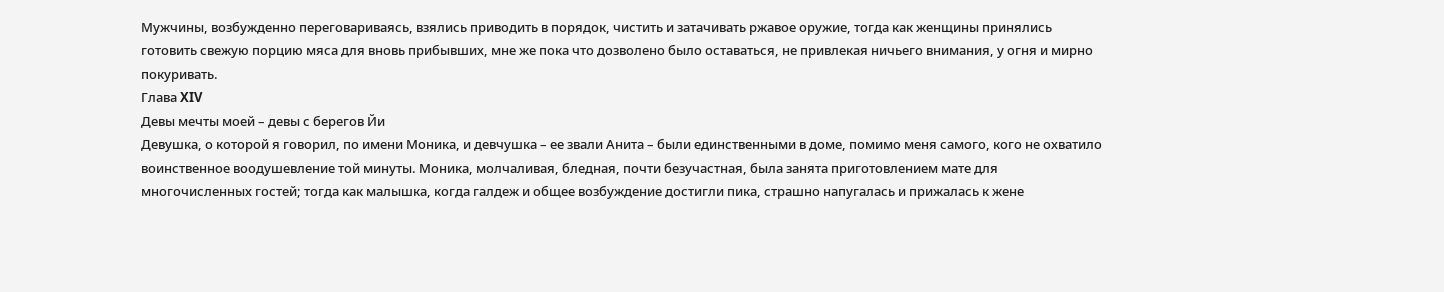Мужчины, возбужденно переговариваясь, взялись приводить в порядок, чистить и затачивать ржавое оружие, тогда как женщины принялись готовить свежую порцию мяса для вновь прибывших, мне же пока что дозволено было оставаться, не привлекая ничьего внимания, у огня и мирно покуривать.
Глава XIV
Девы мечты моей – девы с берегов Йи
Девушка, о которой я говорил, по имени Моника, и девчушка – ее звали Анита – были единственными в доме, помимо меня самого, кого не охватило воинственное воодушевление той минуты. Моника, молчаливая, бледная, почти безучастная, была занята приготовлением мате для многочисленных гостей; тогда как малышка, когда галдеж и общее возбуждение достигли пика, страшно напугалась и прижалась к жене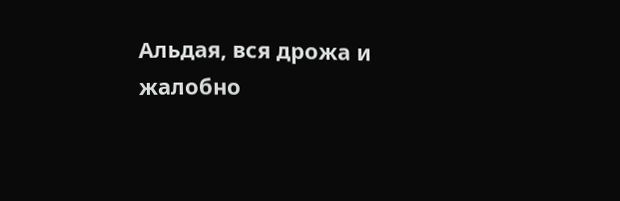Альдая, вся дрожа и жалобно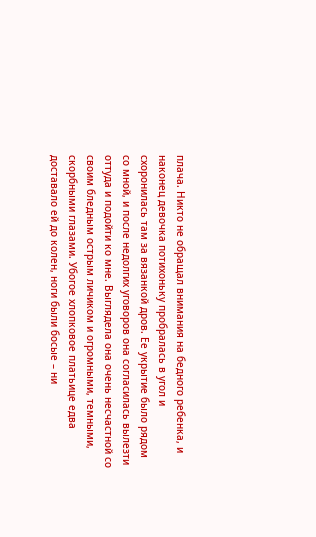плача. Никто не обращал внимания на бедного ребенка, и наконец девочка потихоньку пробралась в угол и схоронилась там за вязанкой дров. Ее укрытие было рядом со мной, и после недолгих уговоров она согласилась вылезти оттуда и подойти ко мне. Выглядела она очень несчастной со своим бледным острым личиком и огромными, темными, скорбными глазами. Убогое хлопковое платьице едва доставало ей до колен, ноги были босые – ни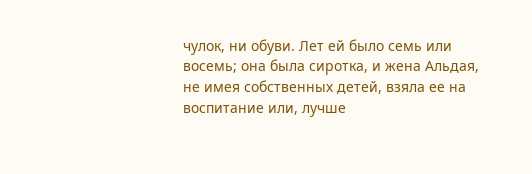чулок, ни обуви. Лет ей было семь или восемь; она была сиротка, и жена Альдая, не имея собственных детей, взяла ее на воспитание или, лучше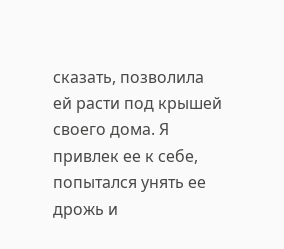сказать, позволила ей расти под крышей своего дома. Я привлек ее к себе, попытался унять ее дрожь и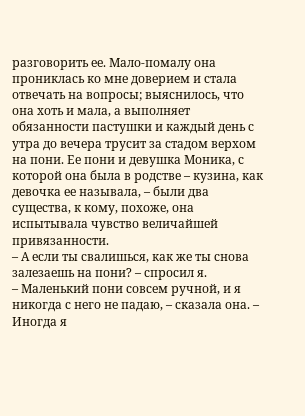разговорить ее. Мало-помалу она прониклась ко мне доверием и стала отвечать на вопросы; выяснилось, что она хоть и мала, а выполняет обязанности пастушки и каждый день с утра до вечера трусит за стадом верхом на пони. Ее пони и девушка Моника, с которой она была в родстве – кузина, как девочка ее называла, – были два существа, к кому, похоже, она испытывала чувство величайшей привязанности.
– А если ты свалишься, как же ты снова залезаешь на пони? – спросил я.
– Маленький пони совсем ручной, и я никогда с него не падаю, – сказала она. – Иногда я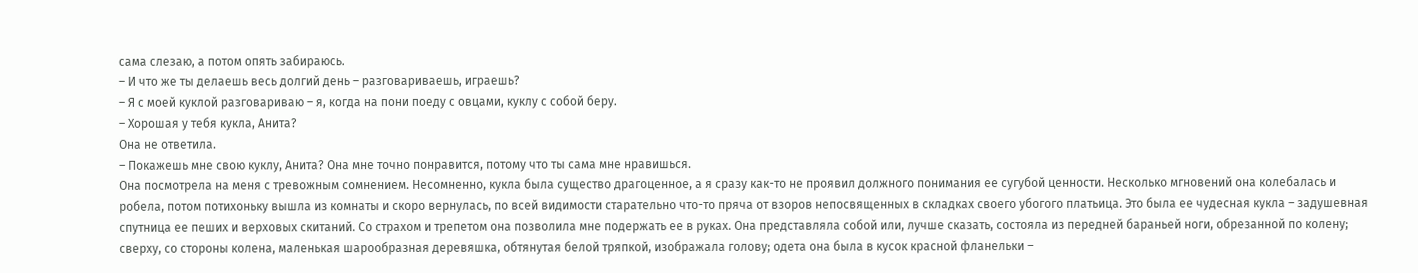сама слезаю, а потом опять забираюсь.
– И что же ты делаешь весь долгий день – разговариваешь, играешь?
– Я с моей куклой разговариваю – я, когда на пони поеду с овцами, куклу с собой беру.
– Хорошая у тебя кукла, Анита?
Она не ответила.
– Покажешь мне свою куклу, Анита? Она мне точно понравится, потому что ты сама мне нравишься.
Она посмотрела на меня с тревожным сомнением. Несомненно, кукла была существо драгоценное, а я сразу как-то не проявил должного понимания ее сугубой ценности. Несколько мгновений она колебалась и робела, потом потихоньку вышла из комнаты и скоро вернулась, по всей видимости старательно что-то пряча от взоров непосвященных в складках своего убогого платьица. Это была ее чудесная кукла – задушевная спутница ее пеших и верховых скитаний. Со страхом и трепетом она позволила мне подержать ее в руках. Она представляла собой или, лучше сказать, состояла из передней бараньей ноги, обрезанной по колену; сверху, со стороны колена, маленькая шарообразная деревяшка, обтянутая белой тряпкой, изображала голову; одета она была в кусок красной фланельки –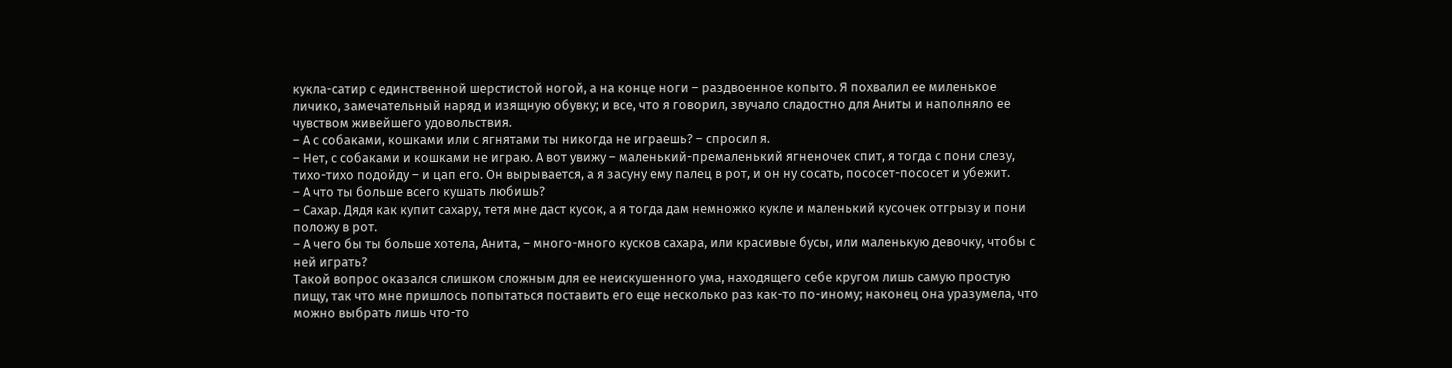кукла-сатир с единственной шерстистой ногой, а на конце ноги – раздвоенное копыто. Я похвалил ее миленькое личико, замечательный наряд и изящную обувку; и все, что я говорил, звучало сладостно для Аниты и наполняло ее чувством живейшего удовольствия.
– А с собаками, кошками или с ягнятами ты никогда не играешь? – спросил я.
– Нет, с собаками и кошками не играю. А вот увижу – маленький-премаленький ягненочек спит, я тогда с пони слезу, тихо-тихо подойду – и цап его. Он вырывается, а я засуну ему палец в рот, и он ну сосать, пососет-пососет и убежит.
– А что ты больше всего кушать любишь?
– Сахар. Дядя как купит сахару, тетя мне даст кусок, а я тогда дам немножко кукле и маленький кусочек отгрызу и пони положу в рот.
– А чего бы ты больше хотела, Анита, – много-много кусков сахара, или красивые бусы, или маленькую девочку, чтобы с ней играть?
Такой вопрос оказался слишком сложным для ее неискушенного ума, находящего себе кругом лишь самую простую пищу, так что мне пришлось попытаться поставить его еще несколько раз как-то по-иному; наконец она уразумела, что можно выбрать лишь что-то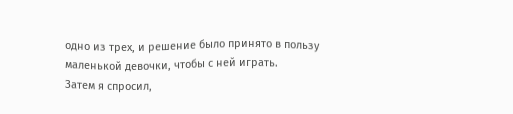одно из трех, и решение было принято в пользу маленькой девочки, чтобы с ней играть.
Затем я спросил,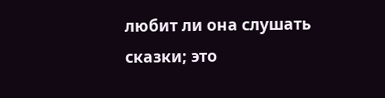любит ли она слушать сказки; это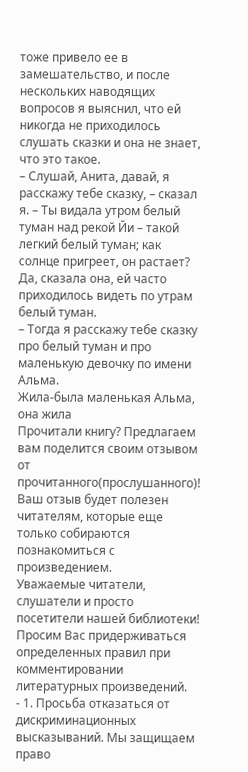тоже привело ее в замешательство, и после нескольких наводящих вопросов я выяснил, что ей никогда не приходилось слушать сказки и она не знает, что это такое.
– Слушай, Анита, давай, я расскажу тебе сказку, – сказал я. – Ты видала утром белый туман над рекой Йи – такой легкий белый туман; как солнце пригреет, он растает?
Да, сказала она, ей часто приходилось видеть по утрам белый туман.
– Тогда я расскажу тебе сказку про белый туман и про маленькую девочку по имени Альма.
Жила-была маленькая Альма, она жила
Прочитали книгу? Предлагаем вам поделится своим отзывом от прочитанного(прослушанного)! Ваш отзыв будет полезен читателям, которые еще только собираются познакомиться с произведением.
Уважаемые читатели, слушатели и просто посетители нашей библиотеки! Просим Вас придерживаться определенных правил при комментировании литературных произведений.
- 1. Просьба отказаться от дискриминационных высказываний. Мы защищаем право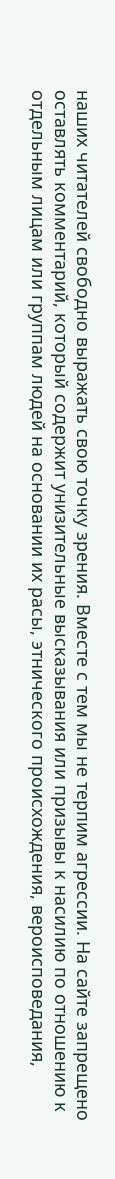наших читателей свободно выражать свою точку зрения. Вместе с тем мы не терпим агрессии. На сайте запрещено оставлять комментарий, который содержит унизительные высказывания или призывы к насилию по отношению к отдельным лицам или группам людей на основании их расы, этнического происхождения, вероисповедания,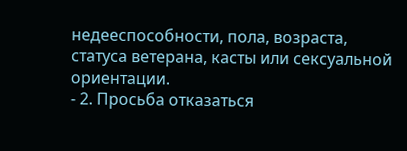недееспособности, пола, возраста, статуса ветерана, касты или сексуальной ориентации.
- 2. Просьба отказаться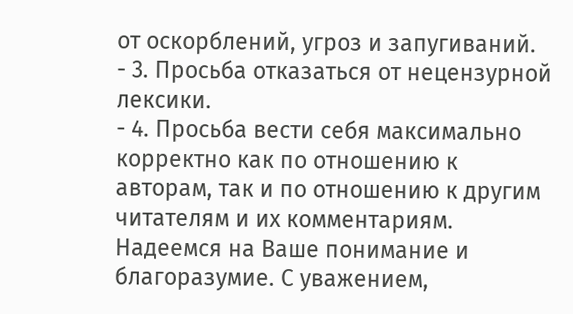от оскорблений, угроз и запугиваний.
- 3. Просьба отказаться от нецензурной лексики.
- 4. Просьба вести себя максимально корректно как по отношению к авторам, так и по отношению к другим читателям и их комментариям.
Надеемся на Ваше понимание и благоразумие. С уважением,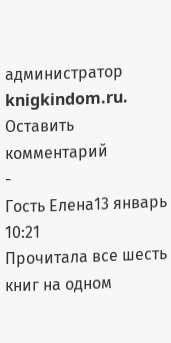администратор knigkindom.ru.
Оставить комментарий
-
Гость Елена13 январь 10:21
Прочитала все шесть книг на одном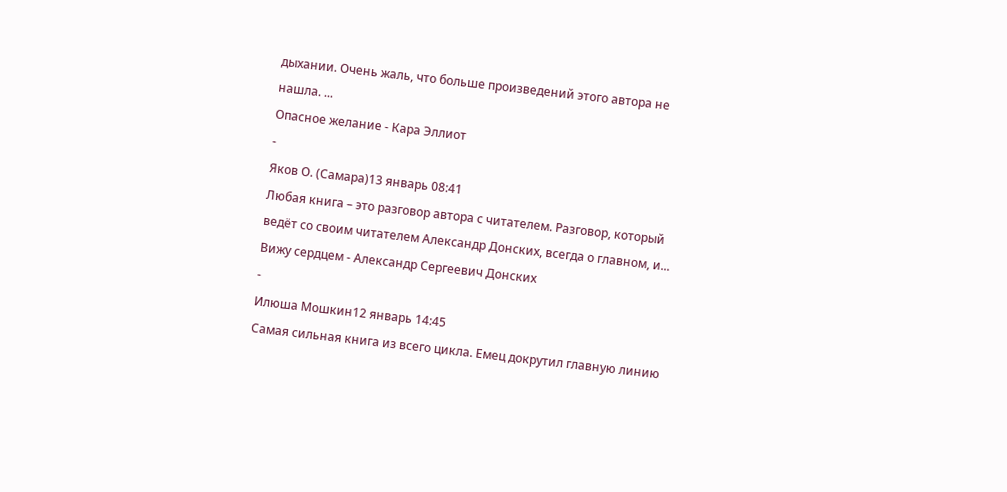дыхании. Очень жаль, что больше произведений этого автора не нашла. ...
Опасное желание - Кара Эллиот
-
Яков О. (Самара)13 январь 08:41
Любая книга – это разговор автора с читателем. Разговор, который ведёт со своим читателем Александр Донских, всегда о главном, и...
Вижу сердцем - Александр Сергеевич Донских
-
Илюша Мошкин12 январь 14:45
Самая сильная книга из всего цикла. Емец докрутил главную линию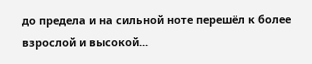до предела и на сильной ноте перешёл к более взрослой и высокой...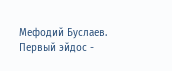Мефодий Буслаев. Первый эйдос -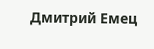Дмитрий Емец